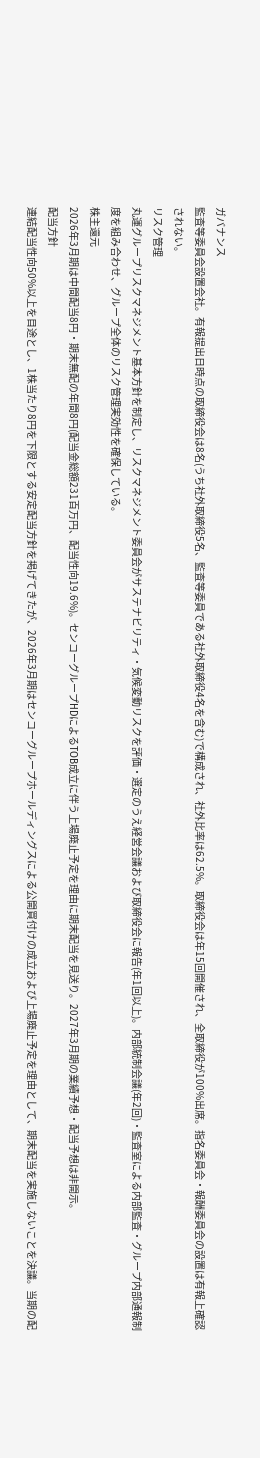ガバナンス
監査等委員会設置会社。有報提出日時点の取締役会は8名(うち社外取締役5名、監査等委員である社外取締役4名を含む)で構成され、社外比率は62.5%。取締役会は年15回開催され、全取締役が100%出席。指名委員会・報酬委員会の設置は有報上確認されない。
リスク管理
丸運グループリスクマネジメント基本方針を制定し、リスクマネジメント委員会がサステナビリティ・気候変動リスクを評価・選定のうえ経営会議および取締役会に報告(年1回以上)。内部統制会議(年2回)・監査室による内部監査・グループ内部通報制度を組み合わせ、グループ全体のリスク管理実効性を確保している。
株主還元
2026年3月期は中間配当8円・期末無配の年間8円(配当金総額231百万円、配当性向19.6%)。センコーグループHDによるTOB成立に伴う上場廃止予定を理由に期末配当を見送り。2027年3月期の業績予想・配当予想は非開示。
配当方針
連結配当性向50%以上を目途とし、1株当たり8円を下限とする安定配当方針を掲げてきたが、2026年3月期はセンコーグループホールディングスによる公開買付けの成立および上場廃止予定を理由として、期末配当を実施しないことを決議。当期の配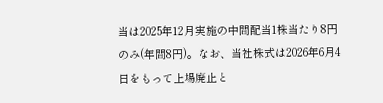当は2025年12月実施の中間配当1株当たり8円のみ(年間8円)。なお、当社株式は2026年6月4日をもって上場廃止と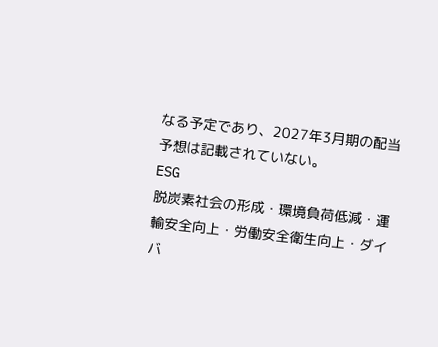なる予定であり、2027年3月期の配当予想は記載されていない。
ESG
脱炭素社会の形成・環境負荷低減・運輸安全向上・労働安全衛生向上・ダイバ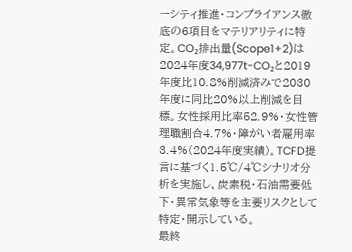ーシティ推進・コンプライアンス徹底の6項目をマテリアリティに特定。CO₂排出量(Scope1+2)は2024年度34,977t-CO₂と2019年度比10.8%削減済みで2030年度に同比20%以上削減を目標。女性採用比率52.9%・女性管理職割合4.7%・障がい者雇用率3.4%(2024年度実績)。TCFD提言に基づく1.5℃/4℃シナリオ分析を実施し、炭素税・石油需要低下・異常気象等を主要リスクとして特定・開示している。
最終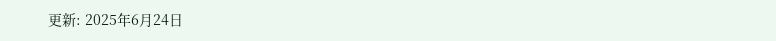更新: 2025年6月24日